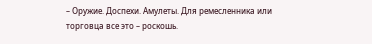– Оружие. Доспехи. Амулеты. Для ремесленника или торговца все это – роскошь.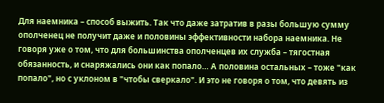Для наемника – способ выжить. Так что даже затратив в разы большую сумму ополченец не получит даже и половины эффективности набора наемника. Не говоря уже о том, что для большинства ополченцев их служба – тягостная обязанность, и снаряжались они как попало… А половина остальных – тоже "как попало", но с уклоном в "чтобы сверкало". И это не говоря о том, что девять из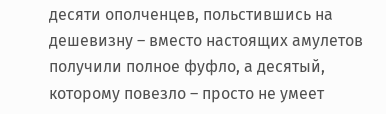десяти ополченцев, польстившись на дешевизну – вместо настоящих амулетов получили полное фуфло, а десятый, которому повезло – просто не умеет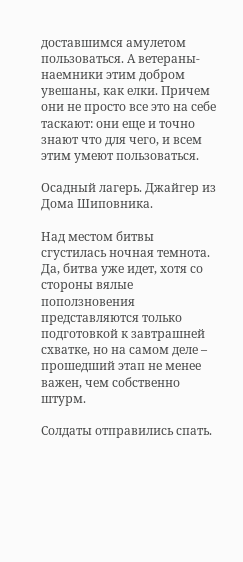доставшимся амулетом пользоваться. А ветераны-наемники этим добром увешаны, как елки. Причем они не просто все это на себе таскают: они еще и точно знают что для чего, и всем этим умеют пользоваться.

Осадный лагерь. Джайгер из Дома Шиповника.

Над местом битвы сгустилась ночная темнота. Да, битва уже идет, хотя со стороны вялые поползновения представляются только подготовкой к завтрашней схватке, но на самом деле – прошедший этап не менее важен, чем собственно штурм.

Солдаты отправились спать.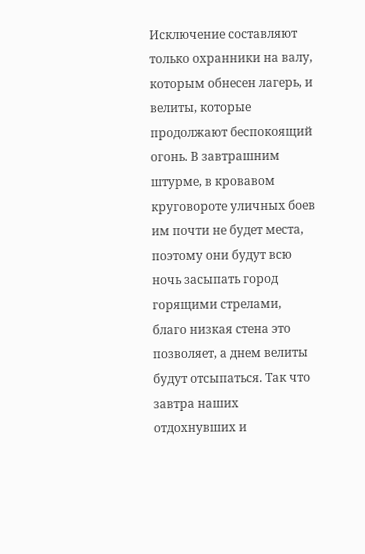Исключение составляют только охранники на валу, которым обнесен лагерь, и велиты, которые продолжают беспокоящий огонь. В завтрашним штурме, в кровавом круговороте уличных боев им почти не будет места, поэтому они будут всю ночь засыпать город горящими стрелами, благо низкая стена это позволяет, а днем велиты будут отсыпаться. Так что завтра наших отдохнувших и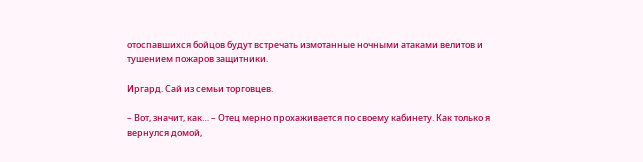отоспавшихся бойцов будут встречать измотанные ночными атаками велитов и тушением пожаров защитники.

Иргард. Сай из семьи торговцев.

– Вот, значит, как… – Отец мерно прохаживается по своему кабинету. Как только я вернулся домой,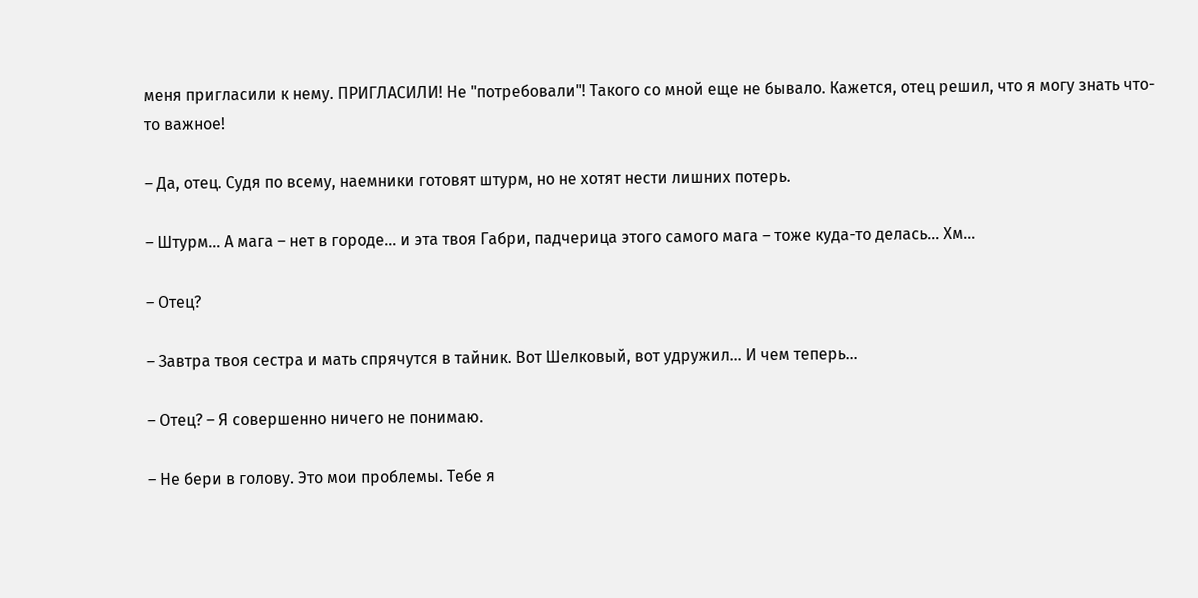меня пригласили к нему. ПРИГЛАСИЛИ! Не "потребовали"! Такого со мной еще не бывало. Кажется, отец решил, что я могу знать что-то важное!

– Да, отец. Судя по всему, наемники готовят штурм, но не хотят нести лишних потерь.

– Штурм… А мага – нет в городе… и эта твоя Габри, падчерица этого самого мага – тоже куда-то делась… Хм…

– Отец?

– Завтра твоя сестра и мать спрячутся в тайник. Вот Шелковый, вот удружил… И чем теперь…

– Отец? – Я совершенно ничего не понимаю.

– Не бери в голову. Это мои проблемы. Тебе я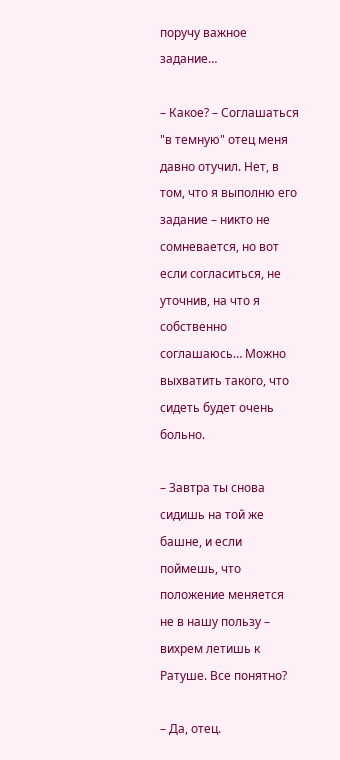поручу важное задание…

– Какое? – Соглашаться "в темную" отец меня давно отучил. Нет, в том, что я выполню его задание – никто не сомневается, но вот если согласиться, не уточнив, на что я собственно соглашаюсь… Можно выхватить такого, что сидеть будет очень больно.

– Завтра ты снова сидишь на той же башне, и если поймешь, что положение меняется не в нашу пользу – вихрем летишь к Ратуше. Все понятно?

– Да, отец.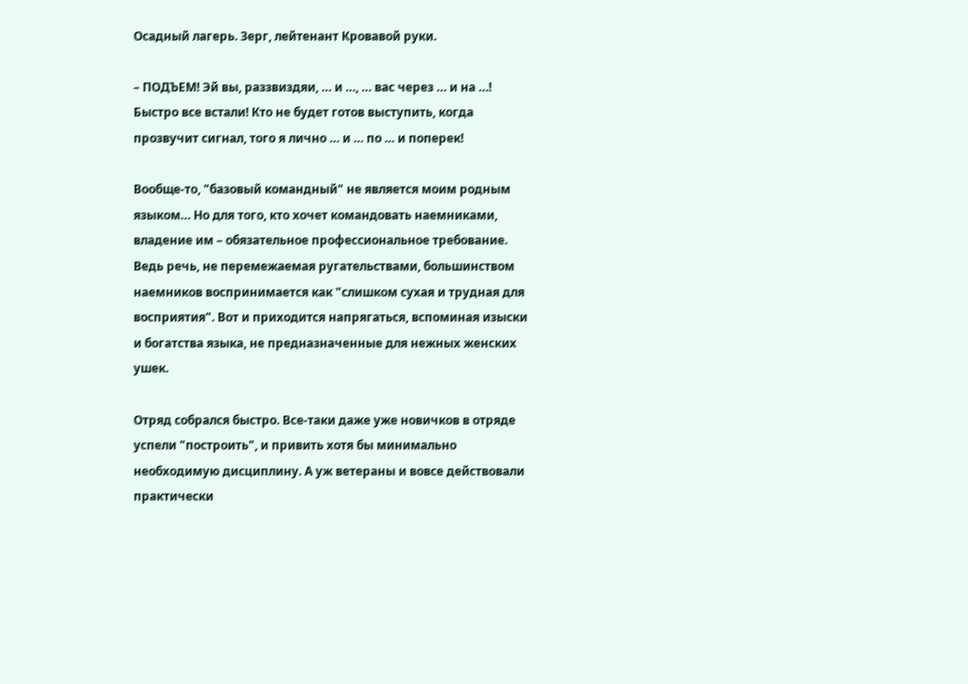Осадный лагерь. Зерг, лейтенант Кровавой руки.

– ПОДЪЕМ! Эй вы, раззвиздяи, … и …, … вас через … и на …! Быстро все встали! Кто не будет готов выступить, когда прозвучит сигнал, того я лично … и … по … и поперек!

Вообще-то, "базовый командный" не является моим родным языком… Но для того, кто хочет командовать наемниками, владение им – обязательное профессиональное требование. Ведь речь, не перемежаемая ругательствами, большинством наемников воспринимается как "слишком сухая и трудная для восприятия". Вот и приходится напрягаться, вспоминая изыски и богатства языка, не предназначенные для нежных женских ушек.

Отряд собрался быстро. Все-таки даже уже новичков в отряде успели "построить", и привить хотя бы минимально необходимую дисциплину. А уж ветераны и вовсе действовали практически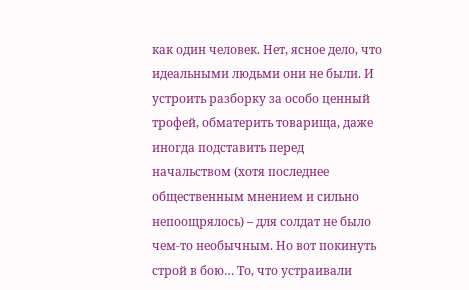как один человек. Нет, ясное дело, что идеальными людьми они не были. И устроить разборку за особо ценный трофей, обматерить товарища, даже иногда подставить перед начальством (хотя последнее общественным мнением и сильно непоощрялось) – для солдат не было чем-то необычным. Но вот покинуть строй в бою… То, что устраивали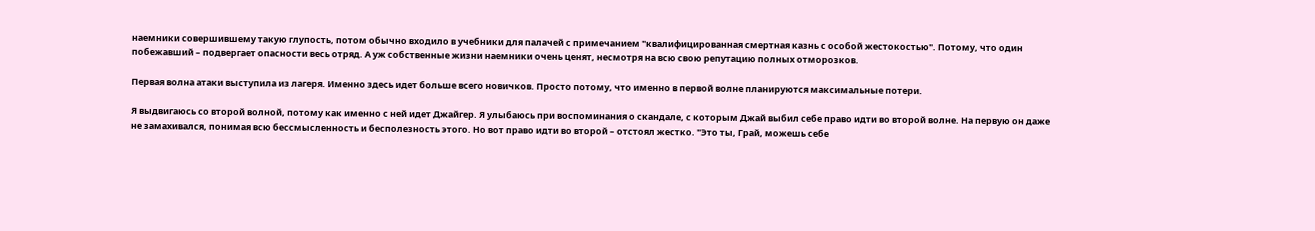наемники совершившему такую глупость, потом обычно входило в учебники для палачей с примечанием "квалифицированная смертная казнь с особой жестокостью". Потому, что один побежавший – подвергает опасности весь отряд. А уж собственные жизни наемники очень ценят, несмотря на всю свою репутацию полных отморозков.

Первая волна атаки выступила из лагеря. Именно здесь идет больше всего новичков. Просто потому, что именно в первой волне планируются максимальные потери.

Я выдвигаюсь со второй волной, потому как именно с ней идет Джайгер. Я улыбаюсь при воспоминания о скандале, с которым Джай выбил себе право идти во второй волне. На первую он даже не замахивался, понимая всю бессмысленность и бесполезность этого. Но вот право идти во второй – отстоял жестко. "Это ты, Грай, можешь себе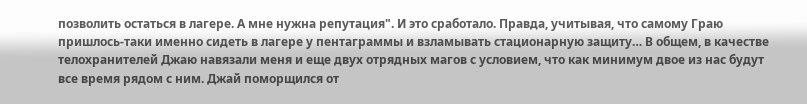позволить остаться в лагере. А мне нужна репутация". И это сработало. Правда, учитывая, что самому Граю пришлось-таки именно сидеть в лагере у пентаграммы и взламывать стационарную защиту… В общем, в качестве телохранителей Джаю навязали меня и еще двух отрядных магов с условием, что как минимум двое из нас будут все время рядом с ним. Джай поморщился от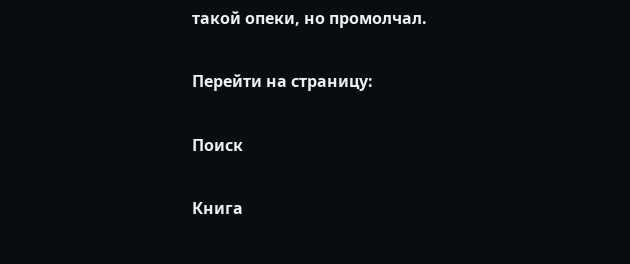такой опеки, но промолчал.

Перейти на страницу:

Поиск

Книга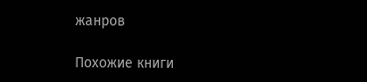жанров

Похожие книги